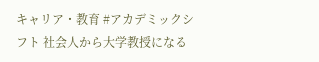キャリア・教育 #アカデミックシフト 社会人から大学教授になる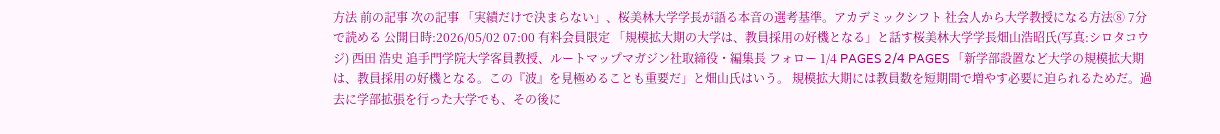方法 前の記事 次の記事 「実績だけで決まらない」、桜美林大学学長が語る本音の選考基準。アカデミックシフト 社会人から大学教授になる方法⑧ 7分で読める 公開日時:2026/05/02 07:00 有料会員限定 「規模拡大期の大学は、教員採用の好機となる」と話す桜美林大学学長畑山浩昭氏(写真:シロタコウジ) 西田 浩史 追手門学院大学客員教授、ルートマップマガジン社取締役・編集長 フォロー 1/4 PAGES 2/4 PAGES 「新学部設置など大学の規模拡大期は、教員採用の好機となる。この『波』を見極めることも重要だ」と畑山氏はいう。 規模拡大期には教員数を短期間で増やす必要に迫られるためだ。過去に学部拡張を行った大学でも、その後に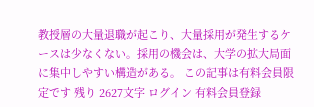教授層の大量退職が起こり、大量採用が発生するケースは少なくない。採用の機会は、大学の拡大局面に集中しやすい構造がある。 この記事は有料会員限定です 残り 2627文字 ログイン 有料会員登録